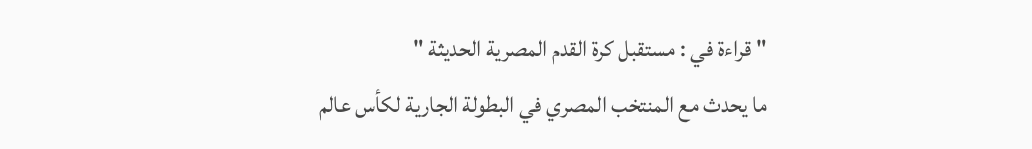" قراءة في : مستقبل كرة القدم المصرية الحديثة "
ما يحدث مع المنتخب المصري في البطولة الجارية لكأس عالم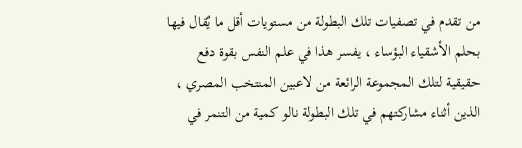من تقدم في تصفيات تلك البطولة من مستويات أقل ما يٌقال فيها بحلم الأشقياء البؤساء ، يفسر هذا في علم النفس بقوة دفع حقيقية لتلك المجموعة الرائعة من لاعبين المنتخب المصري ، الذين أثناء مشاركتهم في تلك البطولة نالو كمية من التنمر في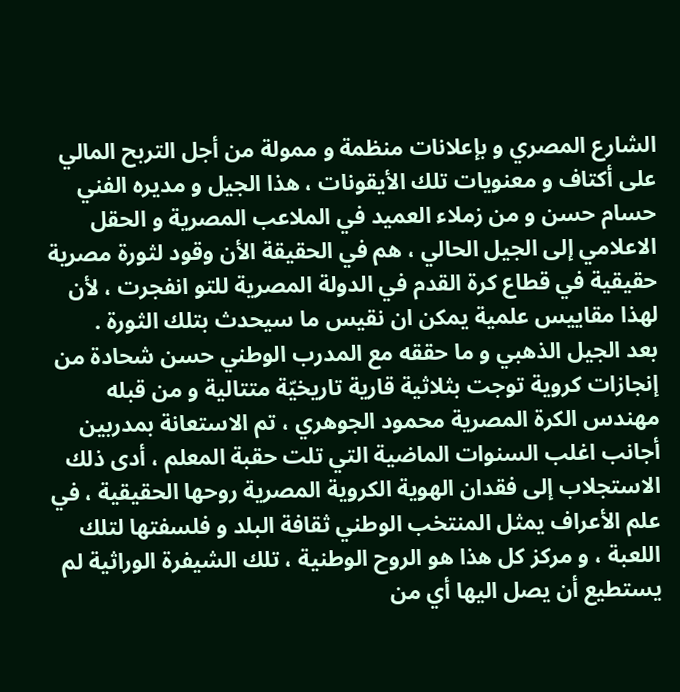الشارع المصري و بإعلانات منظمة و ممولة من أجل التربح المالي على أكتاف و معنويات تلك الأيقونات ، هذا الجيل و مديره الفني حسام حسن و من زملاء العميد في الملاعب المصرية و الحقل الاعلامي إلى الجيل الحالي ، هم في الحقيقة الأن وقود لثورة مصرية حقيقية في قطاع كرة القدم في الدولة المصرية للتو انفجرت ، لأن لهذا مقاييس علمية يمكن ان نقيس ما سيحدث بتلك الثورة .
بعد الجيل الذهبي و ما حققه مع المدرب الوطني حسن شحادة من إنجازات كروية توجت بثلاثية قارية تاريخيّة متتالية و من قبله مهندس الكرة المصرية محمود الجوهري ، تم الاستعانة بمدربين أجانب اغلب السنوات الماضية التي تلت حقبة المعلم ، أدى ذلك الاستجلاب إلى فقدان الهوية الكروية المصرية روحها الحقيقية ، في علم الأعراف يمثل المنتخب الوطني ثقافة البلد و فلسفتها لتلك اللعبة ، و مركز كل هذا هو الروح الوطنية ، تلك الشيفرة الوراثية لم يستطيع أن يصل اليها أي من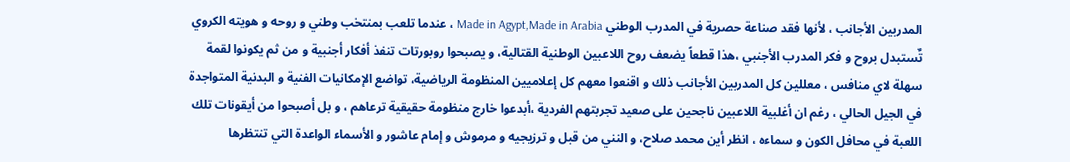المدربين الأجانب ، لأنها فقد صناعة حصرية في المدرب الوطني Made in Agypt,Made in Arabia ، عندما تلعب بمنتخب وطني و روحه و هويته الكروي تٌستبدل بروح و فكر المدرب الأجنبي ،هذا قطعاً يضعف روح اللاعبين الوطنية القتالية، و يصبحوا روبورتات تنفذ أفكار أجنبية و من ثم يكونوا لقمة سهلة لاي منافس ، معللين كل المدربين الأجانب ذلك و اقنعوا معهم كل إعلاميين المنظومة الرياضية، تواضع الإمكانيات الفنية و البدنية المتواجدة في الجيل الحالي ، رغم ان أغلبية اللاعبين ناجحين على صعيد تجربتهم الفردية ،أبدعوا خارج منظومة حقيقية ترعاهم ، و بل أصبحوا من أيقونات تلك اللعبة في محافل الكون و سماءه ، انظر أين محمد صلاح، و النني من قبل و ترزيجيه و مرموش و إمام عاشور و الأسماء الواعدة التي تنتظرها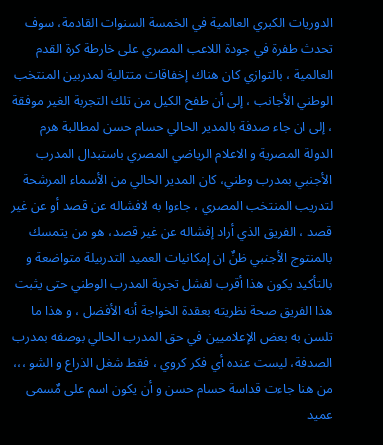الدوريات الكبري العالمية في الخمسة السنوات القادمة، سوف تحدث طفرة في جودة اللاعب المصري على خارطة كرة القدم العالمية ، بالتوازي كان هناك إخفاقات متتالية لمدربين المنتخب الوطني الأجانب ، إلى أن طفح الكيل من تلك التجربة الغير موفقة ، إلى ان جاء صدفة بالمدير الحالي حسام حسن لمطالبة هرم الدولة المصرية و الاعلام الرياضي المصري باستبدال المدرب الأجنبي بمدرب وطني، كان المدير الحالي من الأسماء المرشحة لتدريب المنتخب المصري ، جاءوا به لافشاله عن قصد أو عن غير قصد ، الفريق الذي أراد إفشاله عن غير قصد، هو من يتمسك بالمنتوج الأجنبي ظنٌ ان إمكانيات العميد التدربيلة متواضعة و بالتأكيد يكون هذا أقرب لفشل تجربة المدرب الوطني حتى يثبت هذا الفريق صحة نظريته بعقدة الخواجة أنه الأفضل ، و هذا ما تلسن به بعض الإعلاميين في حق المدرب الحالي بوصفه بمدرب الصدفة، ليست عنده أي فكر كروي ، فقط شغل الذراع و الشو ،،، من هنا جاءت قداسة حسام حسن و أن يكون اسم على مٌسمى عميد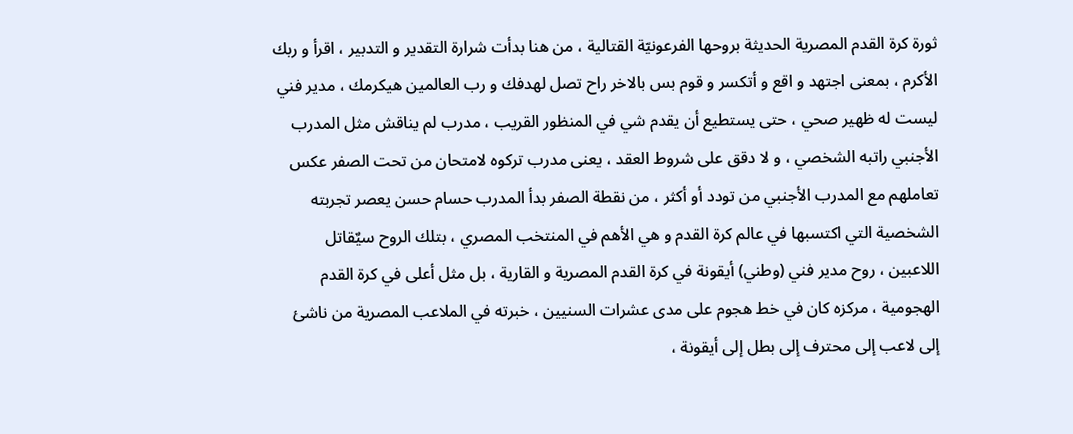ثورة كرة القدم المصرية الحديثة بروحها الفرعونيّة القتالية ، من هنا بدأت شرارة التقدير و التدبير ، اقرأ و ربك الأكرم ، بمعنى اجتهد و اقع و أتكسر و قوم بس بالاخر راح تصل لهدفك و رب العالمين هيكرمك ، مدير فني ليست له ظهير صحي ، حتى يستطيع أن يقدم شي في المنظور القريب ، مدرب لم يناقش مثل المدرب الأجنبي راتبه الشخصي ، و لا دقق على شروط العقد ، يعنى مدرب تركوه لامتحان من تحت الصفر عكس تعاملهم مع المدرب الأجنبي من تودد أو أكثر ، من نقطة الصفر بدأ المدرب حسام حسن يعصر تجربته الشخصية التي اكتسبها في عالم كرة القدم و هي الأهم في المنتخب المصري ، بتلك الروح سيٌقاتل اللاعبين ، روح مدير فني (وطني) أيقونة في كرة القدم المصرية و القارية ، بل مثل أعلى في كرة القدم الهجومية ، مركزه كان في خط هجوم على مدى عشرات السنيين ، خبرته في الملاعب المصرية من ناشئ إلى لاعب إلى محترف إلى بطل إلى أيقونة ،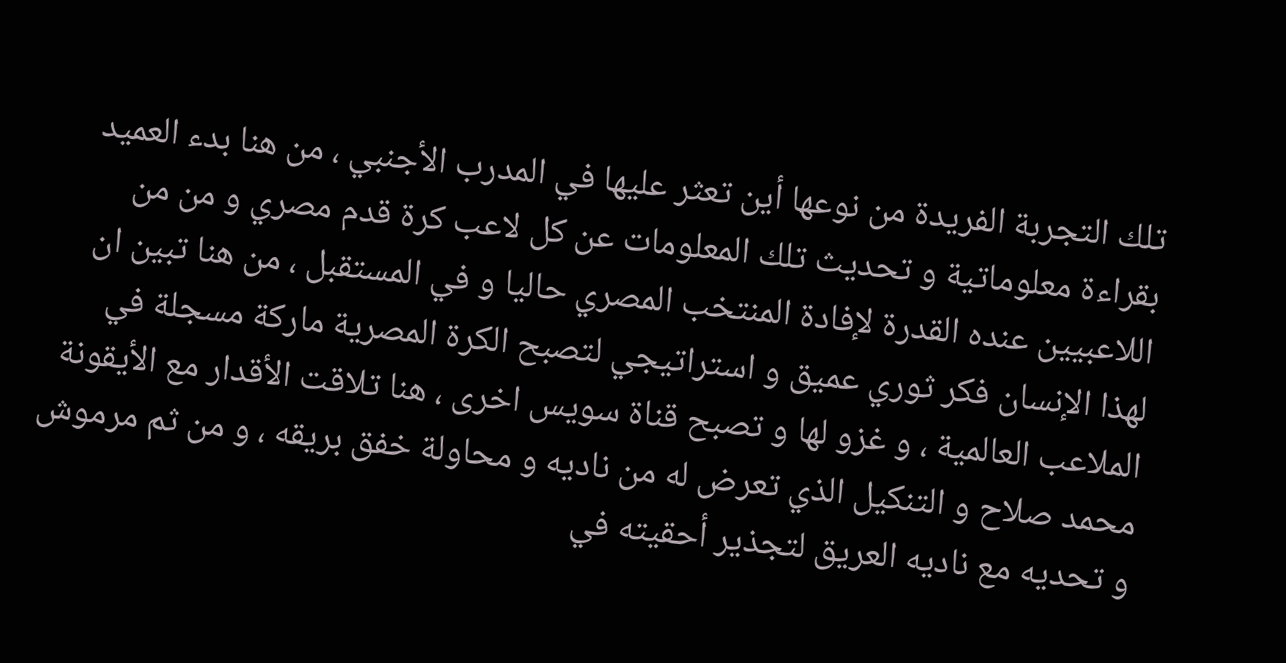تلك التجربة الفريدة من نوعها أين تعثر عليها في المدرب الأجنبي ، من هنا بدء العميد بقراءة معلوماتية و تحديث تلك المعلومات عن كل لاعب كرة قدم مصري و من من اللاعبيين عنده القدرة لإفادة المنتخب المصري حاليا و في المستقبل ، من هنا تبين ان لهذا الإنسان فكر ثوري عميق و استراتيجي لتصبح الكرة المصرية ماركة مسجلة في الملاعب العالمية ، و غزو لها و تصبح قناة سويس اخرى ، هنا تلاقت الأقدار مع الأيقونة محمد صلاح و التنكيل الذي تعرض له من ناديه و محاولة خفق بريقه ، و من ثم مرموش و تحديه مع ناديه العريق لتجذير أحقيته في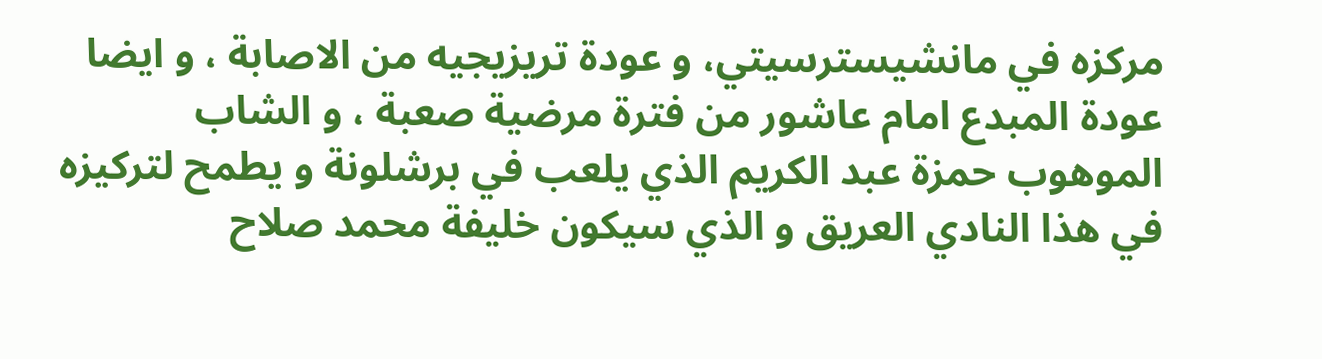مركزه في مانشيسترسيتي، و عودة تريزيجيه من الاصابة ، و ايضا عودة المبدع امام عاشور من فترة مرضية صعبة ، و الشاب الموهوب حمزة عبد الكريم الذي يلعب في برشلونة و يطمح لتركيزه في هذا النادي العريق و الذي سيكون خليفة محمد صلاح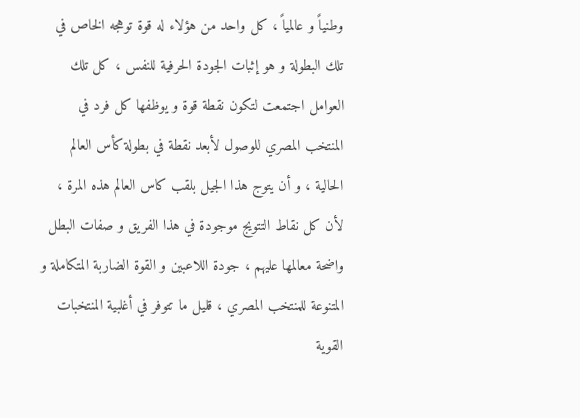وطنياً و عالمياً ، كل واحد من هؤلاء له قوة توهجه الخاص في تلك البطولة و هو إثبات الجودة الحرفية للنفس ، كل تلك العوامل اجتمعت لتكون نقطة قوة و يوظفها كل فرد في المنتخب المصري للوصول لأبعد نقطة في بطولة كأس العالم الحالية ، و أن يتوج هذا الجيل بلقب كاس العالم هذه المرة ، لأن كل نقاط التتويج موجودة في هذا الفريق و صفات البطل واضحة معالمها عليهم ، جودة اللاعبين و القوة الضاربة المتكاملة و المتنوعة للمنتخب المصري ، قليل ما تتوفر في أغلبية المنتخبات القوية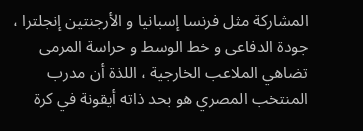المشاركة مثل فرنسا إسبانيا و الأرجنتين إنجلترا ، جودة الدفاعى و خط الوسط و حراسة المرمى تضاهي الملاعب الخارجية ، اللذة أن مدرب المنتخب المصري هو بحد ذاته أيقونة في كرة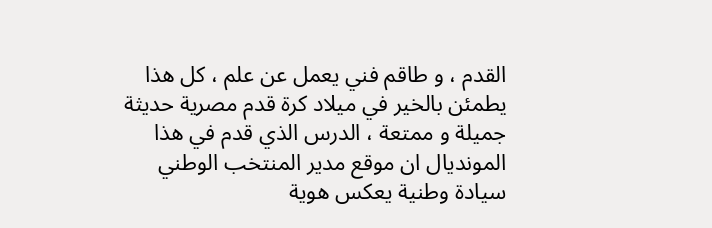القدم ، و طاقم فني يعمل عن علم ، كل هذا يطمئن بالخير في ميلاد كرة قدم مصرية حديثة جميلة و ممتعة ، الدرس الذي قدم في هذا المونديال ان موقع مدير المنتخب الوطني سيادة وطنية يعكس هوية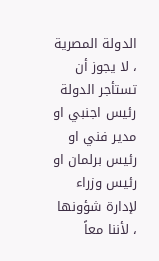الدولة المصرية ، لا يجوز أن تستأجر الدولة رئيس اجنبي او مدير فني او رئيس برلمان او رئيس وزراء لإدارة شؤونها ، لأننا معاً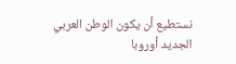نستطيع أن يكون الوطن العربي الجديد أوروبا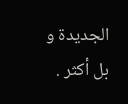الجديدة و بل أكثر .